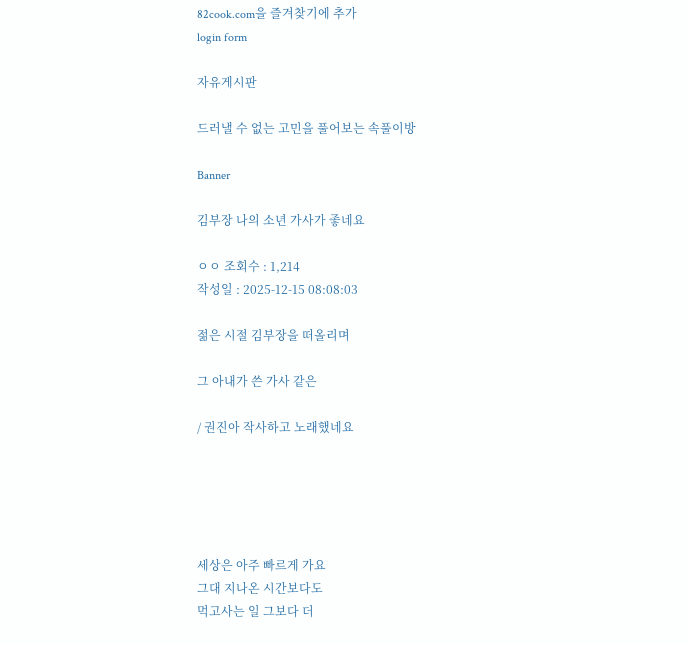82cook.com을 즐겨찾기에 추가
login form

자유게시판

드러낼 수 없는 고민을 풀어보는 속풀이방

Banner

김부장 나의 소년 가사가 좋네요

ㅇㅇ 조회수 : 1,214
작성일 : 2025-12-15 08:08:03

젊은 시절 김부장을 떠올리며

그 아내가 쓴 가사 같은

/ 권진아 작사하고 노래했네요





세상은 아주 빠르게 가요
그대 지나온 시간보다도
먹고사는 일 그보다 더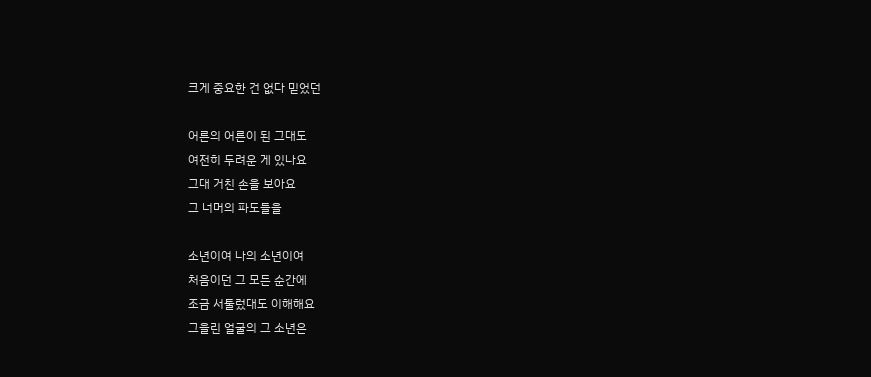크게 중요한 건 없다 믿었던

어른의 어른이 된 그대도
여전히 두려운 게 있나요
그대 거친 손을 보아요
그 너머의 파도들을

소년이여 나의 소년이여
처음이던 그 모든 순간에
조금 서툴렀대도 이해해요
그을린 얼굴의 그 소년은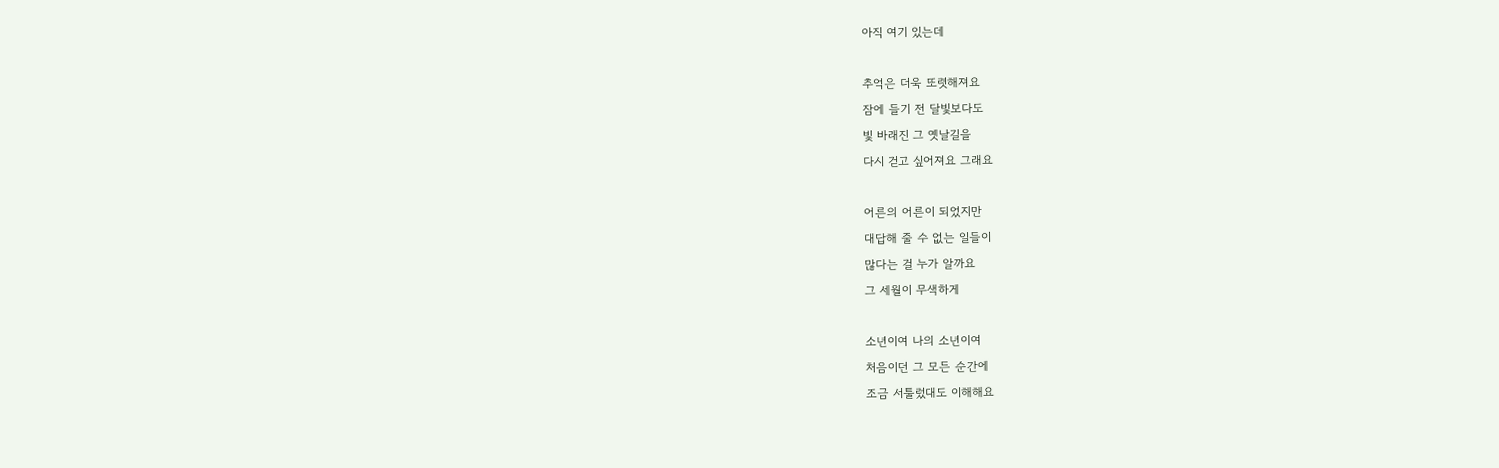아직 여기 있는데

추억은 더욱 또렷해져요
잠에 들기 전 달빛보다도
빛 바래진 그 옛날길을
다시 걷고 싶어져요 그래요

어른의 어른이 되었지만
대답해 줄 수 없는 일들이
많다는 걸 누가 알까요
그 세월이 무색하게

소년이여 나의 소년이여
처음이던 그 모든 순간에
조금 서툴렀대도 이해해요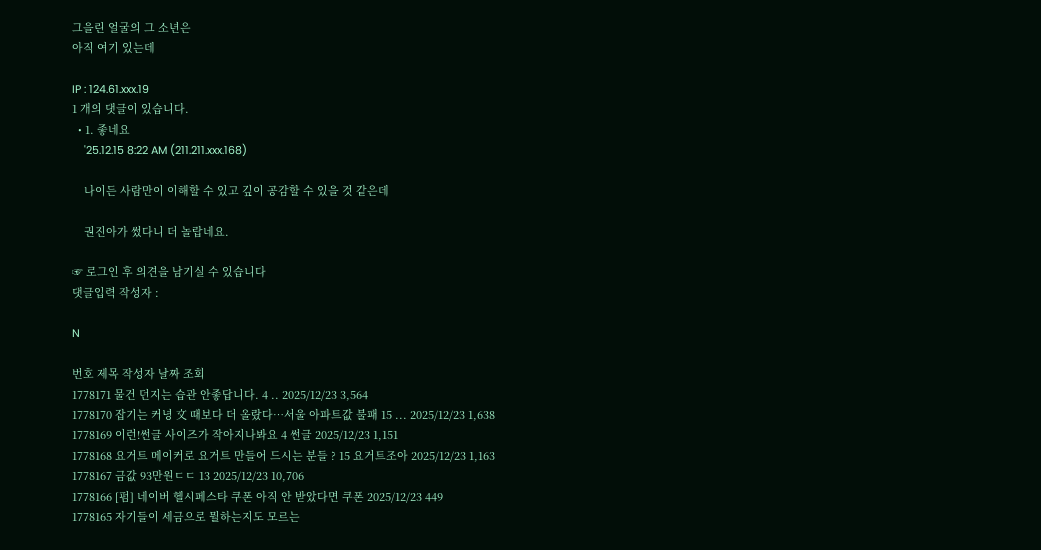그을린 얼굴의 그 소년은
아직 여기 있는데

IP : 124.61.xxx.19
1 개의 댓글이 있습니다.
  • 1. 좋네요
    '25.12.15 8:22 AM (211.211.xxx.168)

    나이든 사람만이 이해할 수 있고 깊이 공감할 수 있을 것 같은데

    권진아가 썼다니 더 놀랍네요.

☞ 로그인 후 의견을 남기실 수 있습니다
댓글입력 작성자 :

N

번호 제목 작성자 날짜 조회
1778171 물건 던지는 습관 안좋답니다. 4 .. 2025/12/23 3,564
1778170 잡기는 커녕 文 때보다 더 올랐다…서울 아파트값 불패 15 ... 2025/12/23 1,638
1778169 이런!썬글 사이즈가 작아지나봐요 4 썬글 2025/12/23 1,151
1778168 요거트 메이커로 요거트 만들어 드시는 분들 ? 15 요거트조아 2025/12/23 1,163
1778167 금값 93만원ㄷㄷ 13 2025/12/23 10,706
1778166 [펌] 네이버 헬시페스타 쿠폰 아직 안 받았다면 쿠폰 2025/12/23 449
1778165 자기들이 세금으로 뭘하는지도 모르는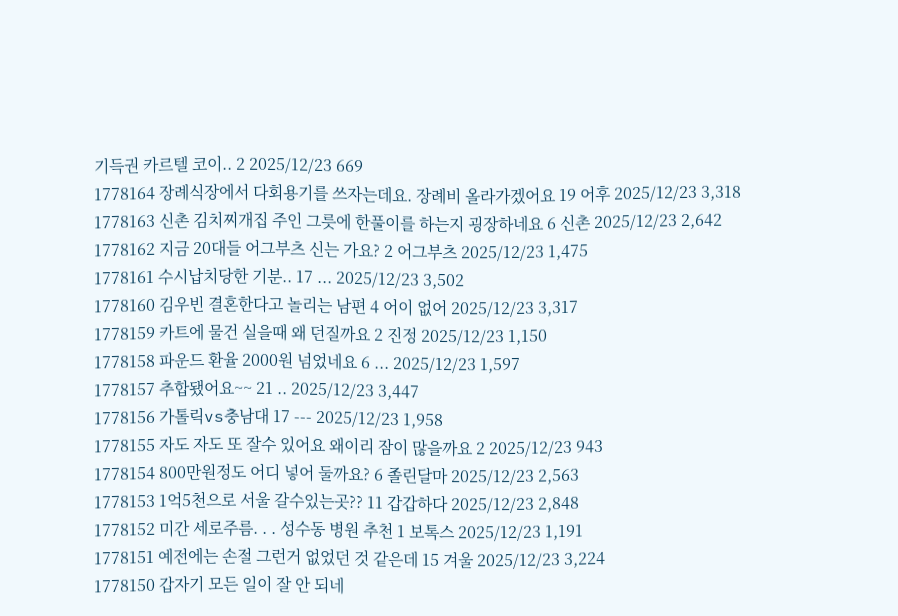기득권 카르텔 코이.. 2 2025/12/23 669
1778164 장례식장에서 다회용기를 쓰자는데요. 장례비 올라가겠어요 19 어후 2025/12/23 3,318
1778163 신촌 김치찌개집 주인 그릇에 한풀이를 하는지 굉장하네요 6 신촌 2025/12/23 2,642
1778162 지금 20대들 어그부츠 신는 가요? 2 어그부츠 2025/12/23 1,475
1778161 수시납치당한 기분.. 17 ... 2025/12/23 3,502
1778160 김우빈 결혼한다고 놀리는 남편 4 어이 없어 2025/12/23 3,317
1778159 카트에 물건 실을때 왜 던질까요 2 진정 2025/12/23 1,150
1778158 파운드 환율 2000원 넘었네요 6 ... 2025/12/23 1,597
1778157 추합됐어요~~ 21 .. 2025/12/23 3,447
1778156 가톨릭vs충남대 17 --- 2025/12/23 1,958
1778155 자도 자도 또 잘수 있어요 왜이리 잠이 많을까요 2 2025/12/23 943
1778154 800만원정도 어디 넣어 둘까요? 6 졸린달마 2025/12/23 2,563
1778153 1억5천으로 서울 갈수있는곳?? 11 갑갑하다 2025/12/23 2,848
1778152 미간 세로주름. . . 성수동 병원 추천 1 보톡스 2025/12/23 1,191
1778151 예전에는 손절 그런거 없었던 것 같은데 15 겨울 2025/12/23 3,224
1778150 갑자기 모든 일이 잘 안 되네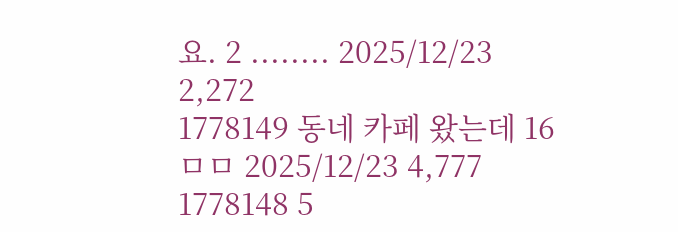요. 2 ........ 2025/12/23 2,272
1778149 동네 카페 왔는데 16 ㅁㅁ 2025/12/23 4,777
1778148 5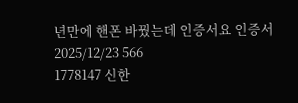년만에 핸폰 바꿨는데 인증서요 인증서 2025/12/23 566
1778147 신한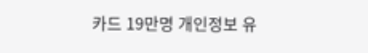카드 19만명 개인정보 유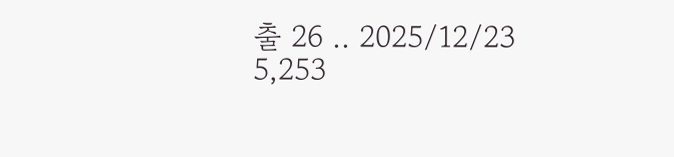출 26 .. 2025/12/23 5,253